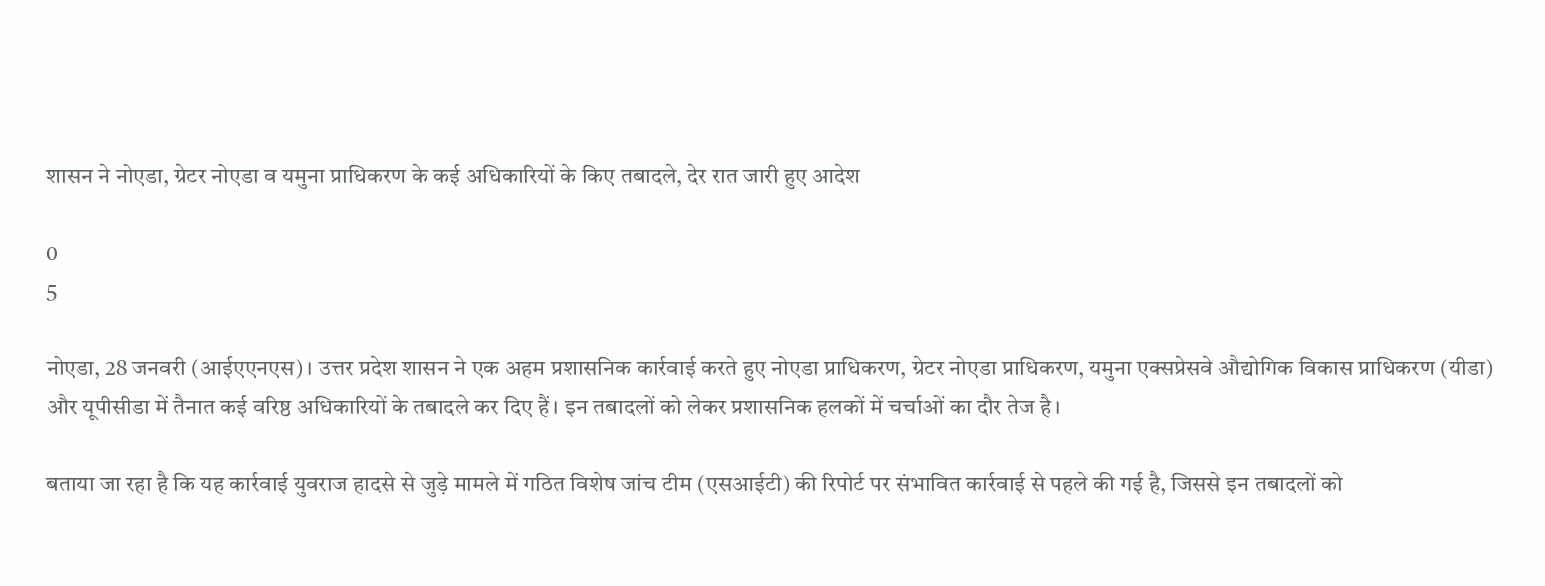शासन ने नोएडा, ग्रेटर नोएडा व यमुना प्राधिकरण के कई अधिकारियों के किए तबादले, देर रात जारी हुए आदेश

0
5

नोएडा, 28 जनवरी (आईएएनएस)। उत्तर प्रदेश शासन ने एक अहम प्रशासनिक कार्रवाई करते हुए नोएडा प्राधिकरण, ग्रेटर नोएडा प्राधिकरण, यमुना एक्सप्रेसवे औद्योगिक विकास प्राधिकरण (यीडा) और यूपीसीडा में तैनात कई वरिष्ठ अधिकारियों के तबादले कर दिए हैं। इन तबादलों को लेकर प्रशासनिक हलकों में चर्चाओं का दौर तेज है।

बताया जा रहा है कि यह कार्रवाई युवराज हादसे से जुड़े मामले में गठित विशेष जांच टीम (एसआईटी) की रिपोर्ट पर संभावित कार्रवाई से पहले की गई है, जिससे इन तबादलों को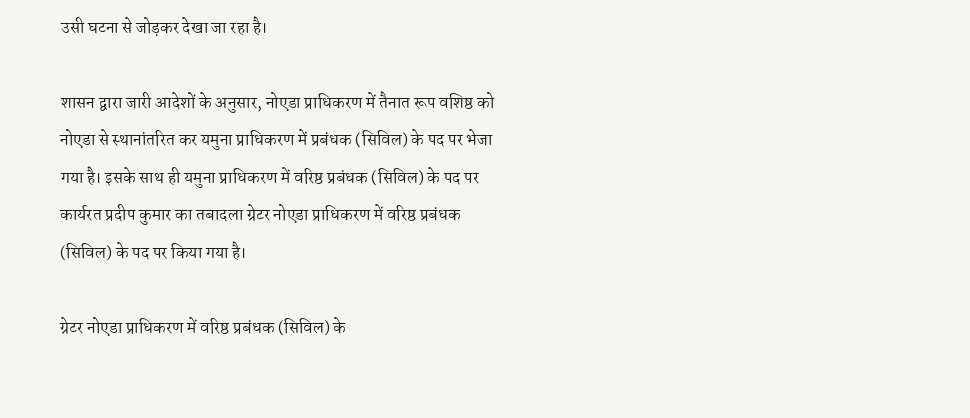उसी घटना से जोड़कर देखा जा रहा है।

शासन द्वारा जारी आदेशों के अनुसार, नोएडा प्राधिकरण में तैनात रूप वशिष्ठ को नोएडा से स्थानांतरित कर यमुना प्राधिकरण में प्रबंधक (सिविल) के पद पर भेजा गया है। इसके साथ ही यमुना प्राधिकरण में वरिष्ठ प्रबंधक (सिविल) के पद पर कार्यरत प्रदीप कुमार का तबादला ग्रेटर नोएडा प्राधिकरण में वरिष्ठ प्रबंधक (सिविल) के पद पर किया गया है।

ग्रेटर नोएडा प्राधिकरण में वरिष्ठ प्रबंधक (सिविल) के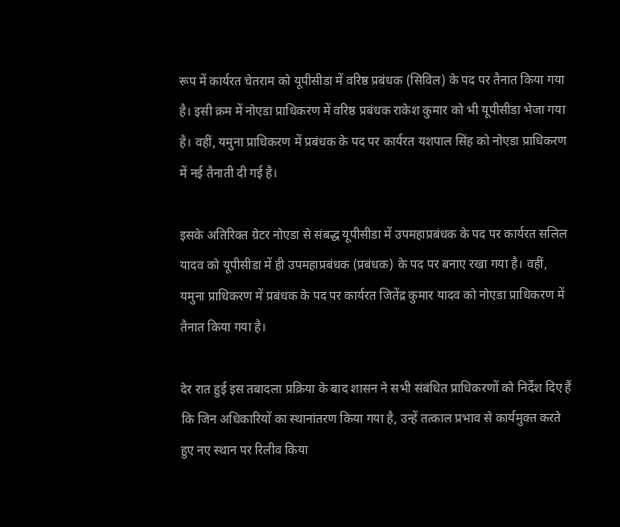रूप में कार्यरत चेतराम को यूपीसीडा में वरिष्ठ प्रबंधक (सिविल) के पद पर तैनात किया गया है। इसी क्रम में नोएडा प्राधिकरण में वरिष्ठ प्रबंधक राकेश कुमार को भी यूपीसीडा भेजा गया है। वहीं, यमुना प्राधिकरण में प्रबंधक के पद पर कार्यरत यशपाल सिंह को नोएडा प्राधिकरण में नई तैनाती दी गई है।

इसके अतिरिक्त ग्रेटर नोएडा से संबद्ध यूपीसीडा में उपमहाप्रबंधक के पद पर कार्यरत सलिल यादव को यूपीसीडा में ही उपमहाप्रबंधक (प्रबंधक) के पद पर बनाए रखा गया है। वहीं, यमुना प्राधिकरण में प्रबंधक के पद पर कार्यरत जितेंद्र कुमार यादव को नोएडा प्राधिकरण में तैनात किया गया है।

देर रात हुई इस तबादला प्रक्रिया के बाद शासन ने सभी संबंधित प्राधिकरणों को निर्देश दिए हैं कि जिन अधिकारियों का स्थानांतरण किया गया है, उन्हें तत्काल प्रभाव से कार्यमुक्त करते हुए नए स्थान पर रिलीव किया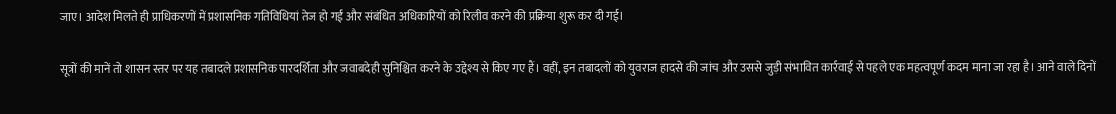जाए। आदेश मिलते ही प्राधिकरणों में प्रशासनिक गतिविधियां तेज हो गईं और संबंधित अधिकारियों को रिलीव करने की प्रक्रिया शुरू कर दी गई।

सूत्रों की मानें तो शासन स्तर पर यह तबादले प्रशासनिक पारदर्शिता और जवाबदेही सुनिश्चित करने के उद्देश्य से किए गए हैं। वहीं, इन तबादलों को युवराज हादसे की जांच और उससे जुड़ी संभावित कार्रवाई से पहले एक महत्वपूर्ण कदम माना जा रहा है। आने वाले दिनों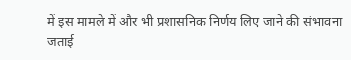में इस मामले में और भी प्रशासनिक निर्णय लिए जाने की संभावना जताई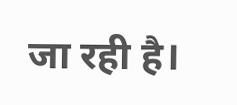जा रही है।